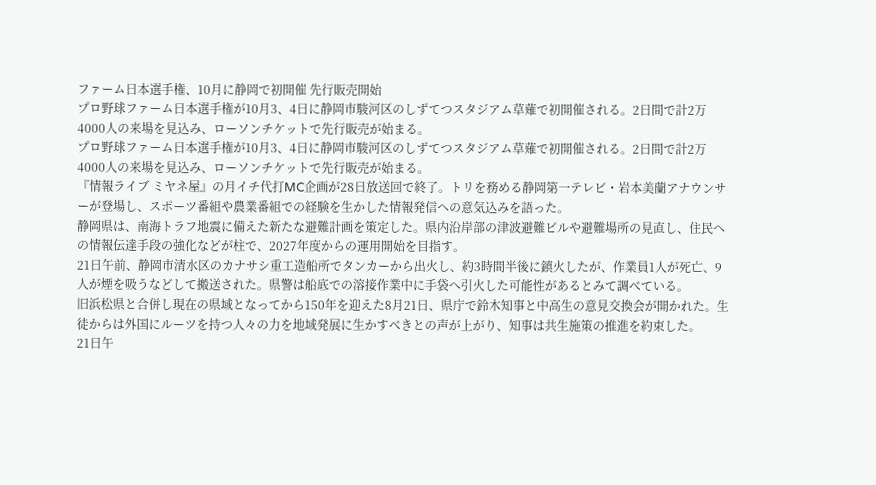ファーム日本選手権、10月に静岡で初開催 先行販売開始
プロ野球ファーム日本選手権が10月3、4日に静岡市駿河区のしずてつスタジアム草薙で初開催される。2日間で計2万4000人の来場を見込み、ローソンチケットで先行販売が始まる。
プロ野球ファーム日本選手権が10月3、4日に静岡市駿河区のしずてつスタジアム草薙で初開催される。2日間で計2万4000人の来場を見込み、ローソンチケットで先行販売が始まる。
『情報ライブ ミヤネ屋』の月イチ代打MC企画が28日放送回で終了。トリを務める静岡第一テレビ・岩本美蘭アナウンサーが登場し、スポーツ番組や農業番組での経験を生かした情報発信への意気込みを語った。
静岡県は、南海トラフ地震に備えた新たな避難計画を策定した。県内沿岸部の津波避難ビルや避難場所の見直し、住民への情報伝達手段の強化などが柱で、2027年度からの運用開始を目指す。
21日午前、静岡市清水区のカナサシ重工造船所でタンカーから出火し、約3時間半後に鎮火したが、作業員1人が死亡、9人が煙を吸うなどして搬送された。県警は船底での溶接作業中に手袋へ引火した可能性があるとみて調べている。
旧浜松県と合併し現在の県域となってから150年を迎えた8月21日、県庁で鈴木知事と中高生の意見交換会が開かれた。生徒からは外国にルーツを持つ人々の力を地域発展に生かすべきとの声が上がり、知事は共生施策の推進を約束した。
21日午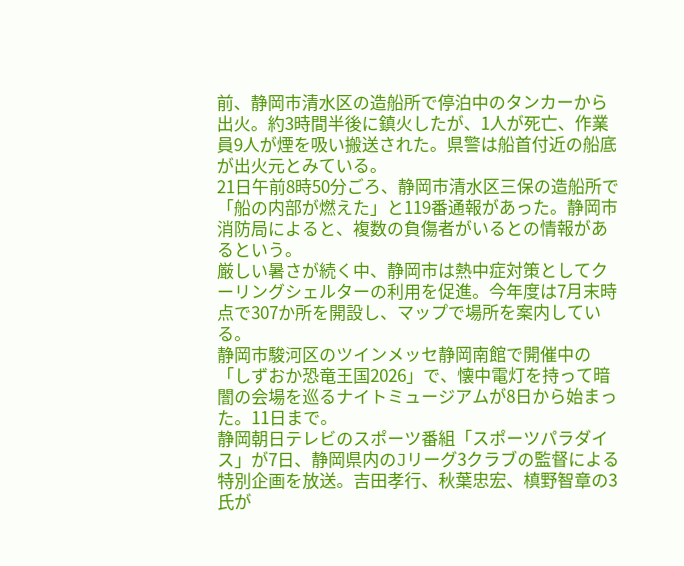前、静岡市清水区の造船所で停泊中のタンカーから出火。約3時間半後に鎮火したが、1人が死亡、作業員9人が煙を吸い搬送された。県警は船首付近の船底が出火元とみている。
21日午前8時50分ごろ、静岡市清水区三保の造船所で「船の内部が燃えた」と119番通報があった。静岡市消防局によると、複数の負傷者がいるとの情報があるという。
厳しい暑さが続く中、静岡市は熱中症対策としてクーリングシェルターの利用を促進。今年度は7月末時点で307か所を開設し、マップで場所を案内している。
静岡市駿河区のツインメッセ静岡南館で開催中の「しずおか恐竜王国2026」で、懐中電灯を持って暗闇の会場を巡るナイトミュージアムが8日から始まった。11日まで。
静岡朝日テレビのスポーツ番組「スポーツパラダイス」が7日、静岡県内のJリーグ3クラブの監督による特別企画を放送。吉田孝行、秋葉忠宏、槙野智章の3氏が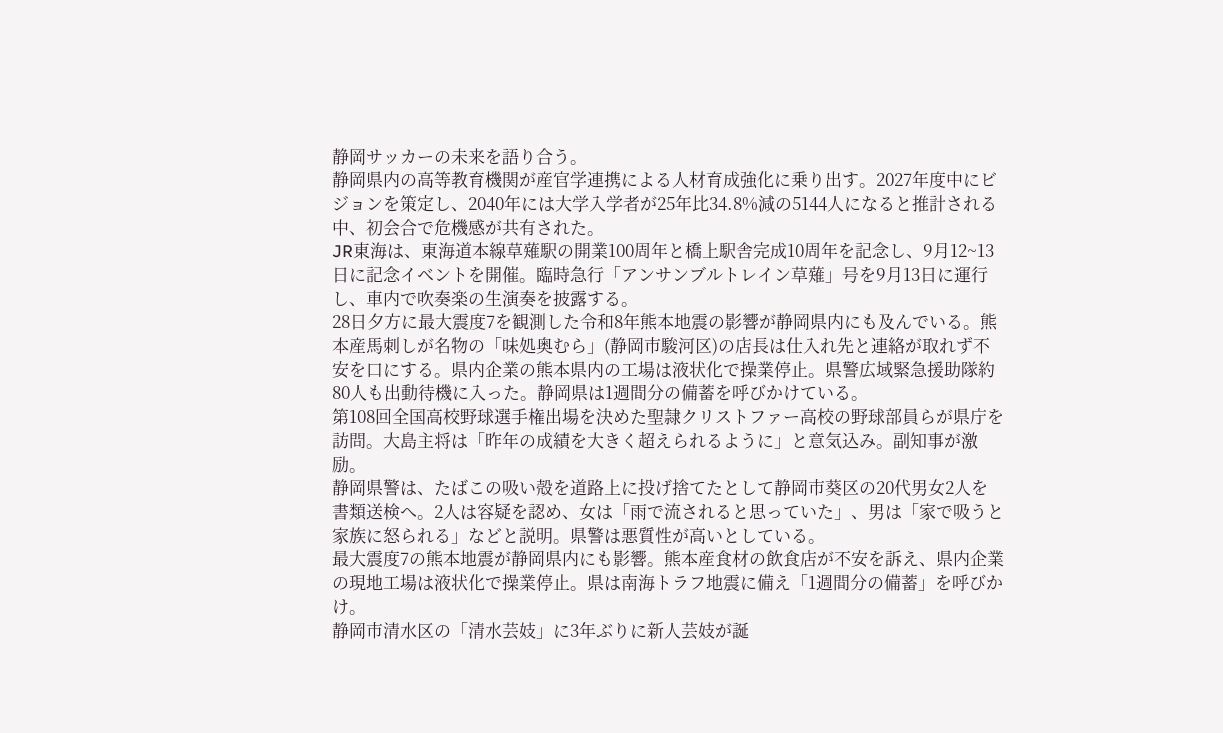静岡サッカーの未来を語り合う。
静岡県内の高等教育機関が産官学連携による人材育成強化に乗り出す。2027年度中にビジョンを策定し、2040年には大学入学者が25年比34.8%減の5144人になると推計される中、初会合で危機感が共有された。
JR東海は、東海道本線草薙駅の開業100周年と橋上駅舎完成10周年を記念し、9月12~13日に記念イベントを開催。臨時急行「アンサンブルトレイン草薙」号を9月13日に運行し、車内で吹奏楽の生演奏を披露する。
28日夕方に最大震度7を観測した令和8年熊本地震の影響が静岡県内にも及んでいる。熊本産馬刺しが名物の「味処奥むら」(静岡市駿河区)の店長は仕入れ先と連絡が取れず不安を口にする。県内企業の熊本県内の工場は液状化で操業停止。県警広域緊急援助隊約80人も出動待機に入った。静岡県は1週間分の備蓄を呼びかけている。
第108回全国高校野球選手権出場を決めた聖隷クリストファー高校の野球部員らが県庁を訪問。大島主将は「昨年の成績を大きく超えられるように」と意気込み。副知事が激励。
静岡県警は、たばこの吸い殻を道路上に投げ捨てたとして静岡市葵区の20代男女2人を書類送検へ。2人は容疑を認め、女は「雨で流されると思っていた」、男は「家で吸うと家族に怒られる」などと説明。県警は悪質性が高いとしている。
最大震度7の熊本地震が静岡県内にも影響。熊本産食材の飲食店が不安を訴え、県内企業の現地工場は液状化で操業停止。県は南海トラフ地震に備え「1週間分の備蓄」を呼びかけ。
静岡市清水区の「清水芸妓」に3年ぶりに新人芸妓が誕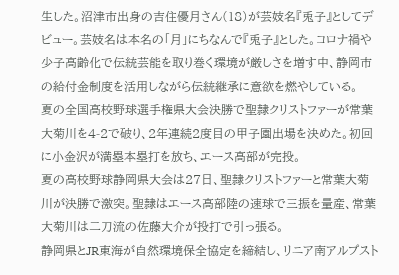生した。沼津市出身の吉住優月さん(18)が芸妓名『兎子』としてデビュー。芸妓名は本名の「月」にちなんで『兎子』とした。コロナ禍や少子高齢化で伝統芸能を取り巻く環境が厳しさを増す中、静岡市の給付金制度を活用しながら伝統継承に意欲を燃やしている。
夏の全国高校野球選手権県大会決勝で聖隷クリストファーが常葉大菊川を4-2で破り、2年連続2度目の甲子園出場を決めた。初回に小金沢が満塁本塁打を放ち、エース高部が完投。
夏の高校野球静岡県大会は27日、聖隷クリストファーと常葉大菊川が決勝で激突。聖隷はエース高部陸の速球で三振を量産、常葉大菊川は二刀流の佐藤大介が投打で引っ張る。
静岡県とJR東海が自然環境保全協定を締結し、リニア南アルプスト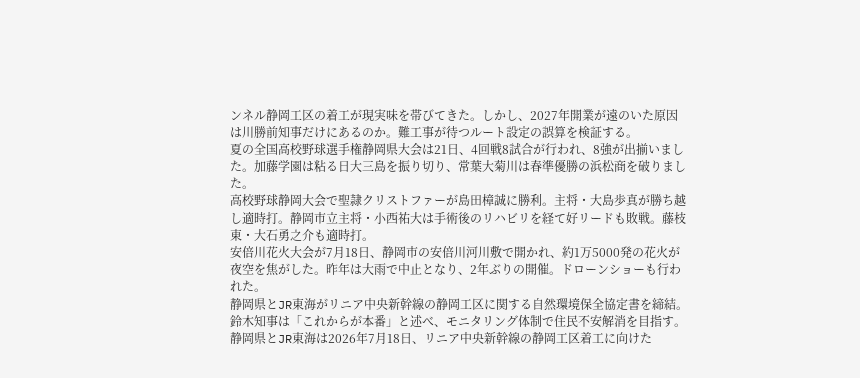ンネル静岡工区の着工が現実味を帯びてきた。しかし、2027年開業が遠のいた原因は川勝前知事だけにあるのか。難工事が待つルート設定の誤算を検証する。
夏の全国高校野球選手権静岡県大会は21日、4回戦8試合が行われ、8強が出揃いました。加藤学園は粘る日大三島を振り切り、常葉大菊川は春準優勝の浜松商を破りました。
高校野球静岡大会で聖隷クリストファーが島田樟誠に勝利。主将・大島歩真が勝ち越し適時打。静岡市立主将・小西祐大は手術後のリハビリを経て好リードも敗戦。藤枝東・大石勇之介も適時打。
安倍川花火大会が7月18日、静岡市の安倍川河川敷で開かれ、約1万5000発の花火が夜空を焦がした。昨年は大雨で中止となり、2年ぶりの開催。ドローンショーも行われた。
静岡県とJR東海がリニア中央新幹線の静岡工区に関する自然環境保全協定書を締結。鈴木知事は「これからが本番」と述べ、モニタリング体制で住民不安解消を目指す。
静岡県とJR東海は2026年7月18日、リニア中央新幹線の静岡工区着工に向けた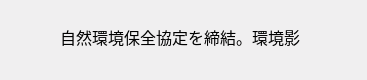自然環境保全協定を締結。環境影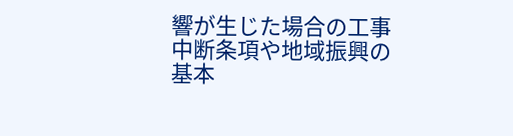響が生じた場合の工事中断条項や地域振興の基本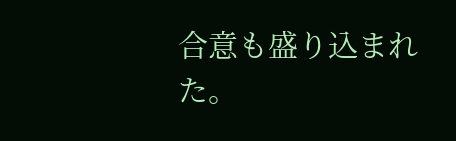合意も盛り込まれた。